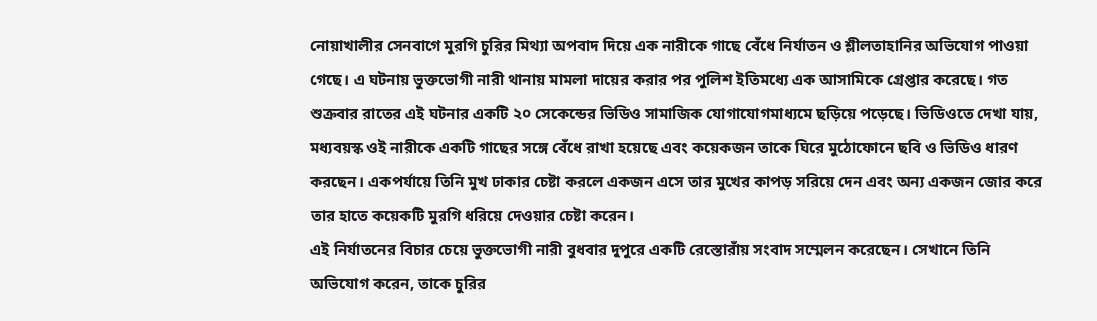নোয়াখালীর সেনবাগে মুরগি চুরির মিথ্যা অপবাদ দিয়ে এক নারীকে গাছে বেঁধে নির্যাতন ও শ্লীলতাহানির অভিযোগ পাওয়া গেছে। এ ঘটনায় ভুক্তভোগী নারী থানায় মামলা দায়ের করার পর পুলিশ ইতিমধ্যে এক আসামিকে গ্রেপ্তার করেছে। গত শুক্রবার রাতের এই ঘটনার একটি ২০ সেকেন্ডের ভিডিও সামাজিক যোগাযোগমাধ্যমে ছড়িয়ে পড়েছে। ভিডিওতে দেখা যায়, মধ্যবয়স্ক ওই নারীকে একটি গাছের সঙ্গে বেঁধে রাখা হয়েছে এবং কয়েকজন তাকে ঘিরে মুঠোফোনে ছবি ও ভিডিও ধারণ করছেন। একপর্যায়ে তিনি মুখ ঢাকার চেষ্টা করলে একজন এসে তার মুখের কাপড় সরিয়ে দেন এবং অন্য একজন জোর করে তার হাতে কয়েকটি মুরগি ধরিয়ে দেওয়ার চেষ্টা করেন।
এই নির্যাতনের বিচার চেয়ে ভুক্তভোগী নারী বুধবার দুপুরে একটি রেস্তোরাঁয় সংবাদ সম্মেলন করেছেন। সেখানে তিনি অভিযোগ করেন, তাকে চুরির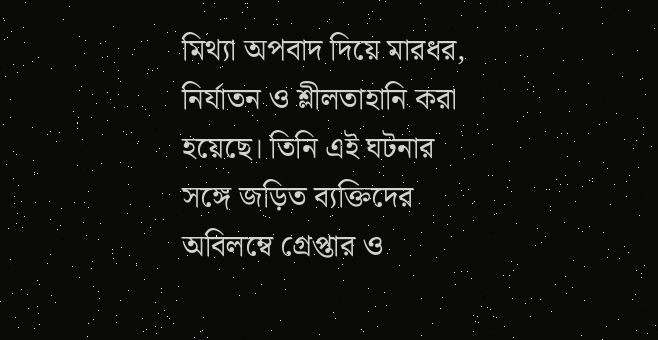মিথ্যা অপবাদ দিয়ে মারধর, নির্যাতন ও শ্লীলতাহানি করা হয়েছে। তিনি এই ঘটনার সঙ্গে জড়িত ব্যক্তিদের অবিলম্বে গ্রেপ্তার ও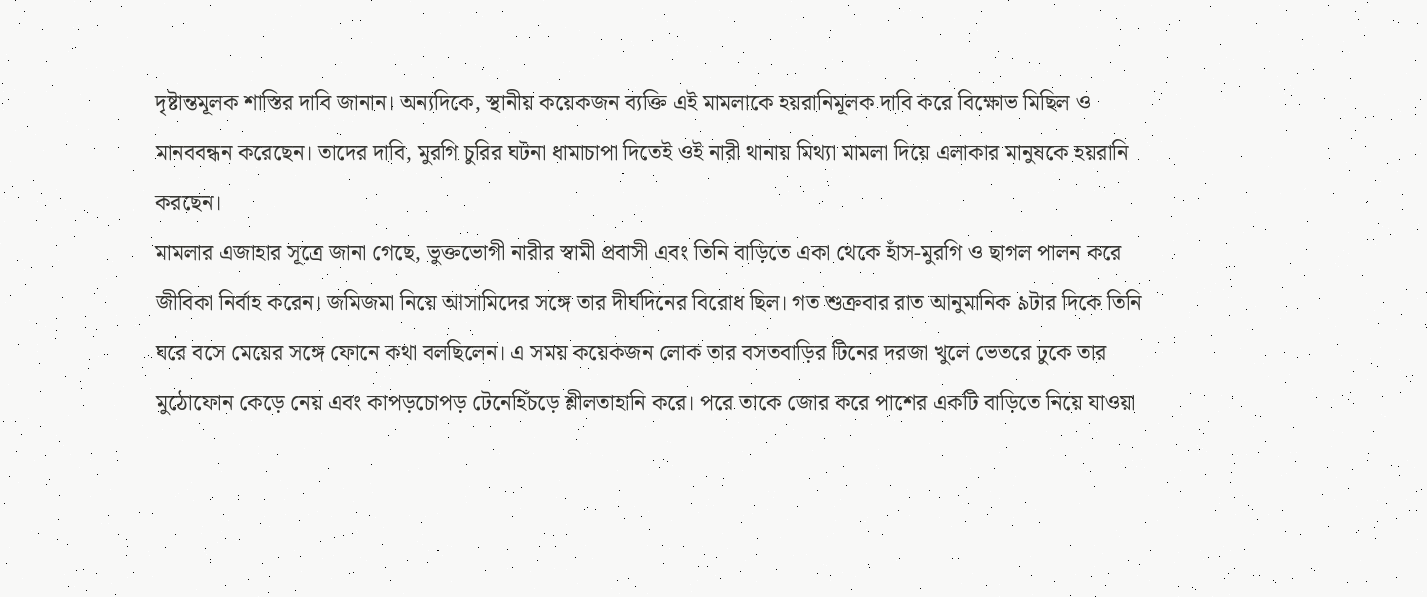দৃষ্টান্তমূলক শাস্তির দাবি জানান। অন্যদিকে, স্থানীয় কয়েকজন ব্যক্তি এই মামলাকে হয়রানিমূলক দাবি করে বিক্ষোভ মিছিল ও মানববন্ধন করেছেন। তাদের দাবি, মুরগি চুরির ঘটনা ধামাচাপা দিতেই ওই নারী থানায় মিথ্যা মামলা দিয়ে এলাকার মানুষকে হয়রানি করছেন।
মামলার এজাহার সূত্রে জানা গেছে, ভুক্তভোগী নারীর স্বামী প্রবাসী এবং তিনি বাড়িতে একা থেকে হাঁস-মুরগি ও ছাগল পালন করে জীবিকা নির্বাহ করেন। জমিজমা নিয়ে আসামিদের সঙ্গে তার দীর্ঘদিনের বিরোধ ছিল। গত শুক্রবার রাত আনুমানিক ৯টার দিকে তিনি ঘরে বসে মেয়ের সঙ্গে ফোনে কথা বলছিলেন। এ সময় কয়েকজন লোক তার বসতবাড়ির টিনের দরজা খুলে ভেতরে ঢুকে তার মুঠোফোন কেড়ে নেয় এবং কাপড়চোপড় টেনেহিঁচড়ে শ্লীলতাহানি করে। পরে তাকে জোর করে পাশের একটি বাড়িতে নিয়ে যাওয়া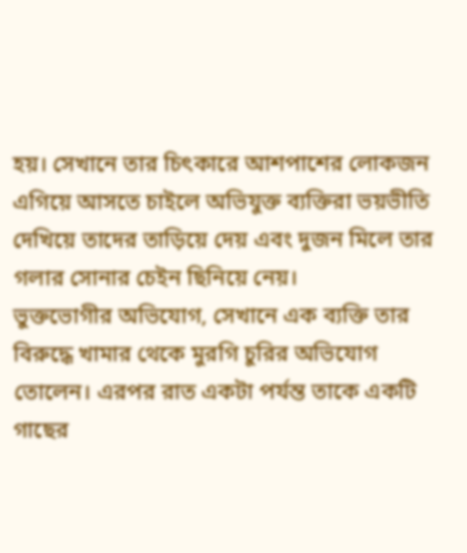হয়। সেখানে তার চিৎকারে আশপাশের লোকজন এগিয়ে আসতে চাইলে অভিযুক্ত ব্যক্তিরা ভয়ভীতি দেখিয়ে তাদের তাড়িয়ে দেয় এবং দুজন মিলে তার গলার সোনার চেইন ছিনিয়ে নেয়।
ভুক্তভোগীর অভিযোগ, সেখানে এক ব্যক্তি তার বিরুদ্ধে খামার থেকে মুরগি চুরির অভিযোগ তোলেন। এরপর রাত একটা পর্যন্ত তাকে একটি গাছের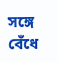সঙ্গে বেঁধে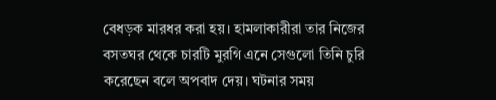বেধড়ক মারধর করা হয়। হামলাকারীরা তার নিজের বসতঘর থেকে চারটি মুরগি এনে সেগুলো তিনি চুরি করেছেন বলে অপবাদ দেয়। ঘটনার সময়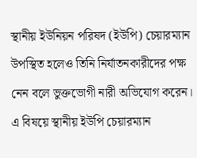স্থানীয় ইউনিয়ন পরিষদ (ইউপি) চেয়ারম্যান উপস্থিত হলেও তিনি নির্যাতনকারীদের পক্ষ নেন বলে ভুক্তভোগী নারী অভিযোগ করেন।
এ বিষয়ে স্থানীয় ইউপি চেয়ারম্যান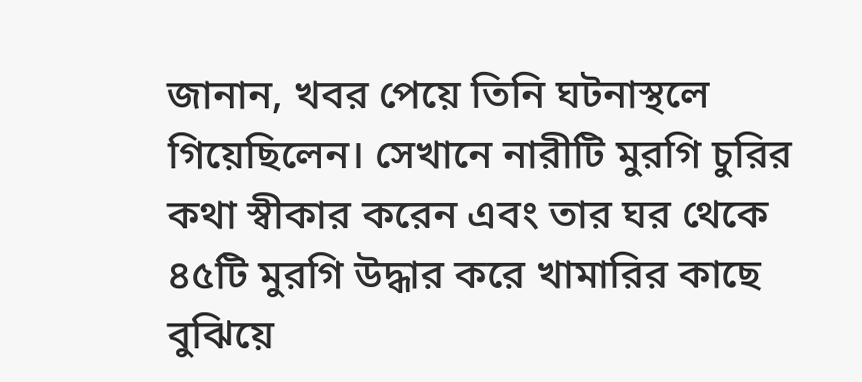জানান, খবর পেয়ে তিনি ঘটনাস্থলে গিয়েছিলেন। সেখানে নারীটি মুরগি চুরির কথা স্বীকার করেন এবং তার ঘর থেকে ৪৫টি মুরগি উদ্ধার করে খামারির কাছে বুঝিয়ে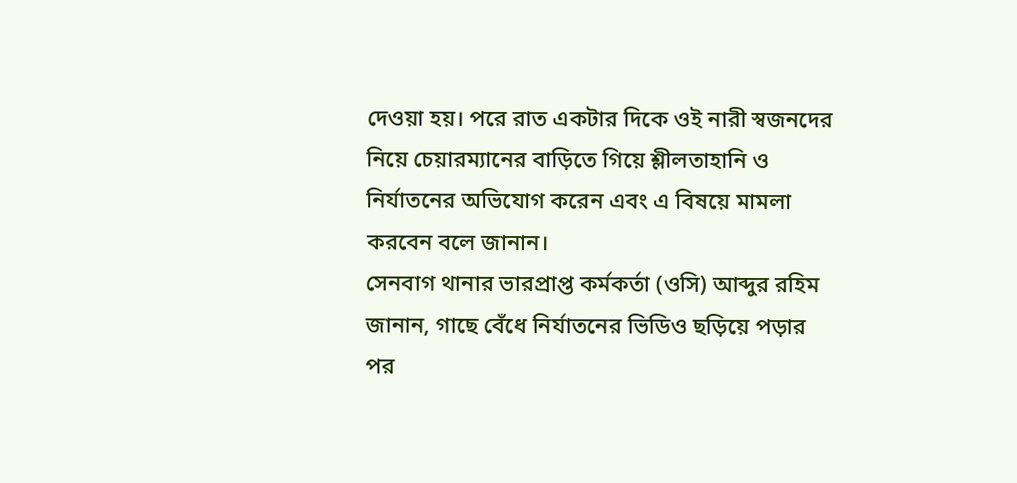দেওয়া হয়। পরে রাত একটার দিকে ওই নারী স্বজনদের নিয়ে চেয়ারম্যানের বাড়িতে গিয়ে শ্লীলতাহানি ও নির্যাতনের অভিযোগ করেন এবং এ বিষয়ে মামলা করবেন বলে জানান।
সেনবাগ থানার ভারপ্রাপ্ত কর্মকর্তা (ওসি) আব্দুর রহিম জানান, গাছে বেঁধে নির্যাতনের ভিডিও ছড়িয়ে পড়ার পর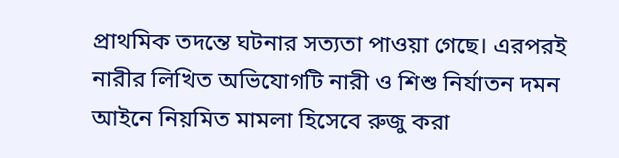প্রাথমিক তদন্তে ঘটনার সত্যতা পাওয়া গেছে। এরপরই নারীর লিখিত অভিযোগটি নারী ও শিশু নির্যাতন দমন আইনে নিয়মিত মামলা হিসেবে রুজু করা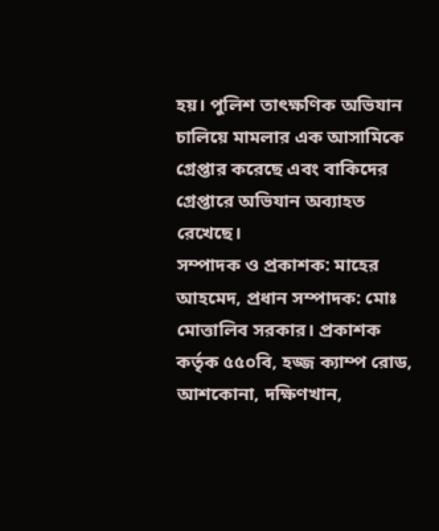হয়। পুলিশ তাৎক্ষণিক অভিযান চালিয়ে মামলার এক আসামিকে গ্রেপ্তার করেছে এবং বাকিদের গ্রেপ্তারে অভিযান অব্যাহত রেখেছে।
সম্পাদক ও প্রকাশক: মাহের আহমেদ, প্রধান সম্পাদক: মোঃ মোত্তালিব সরকার। প্রকাশক কর্তৃক ৫৫০বি, হজ্জ ক্যাম্প রোড, আশকোনা, দক্ষিণখান,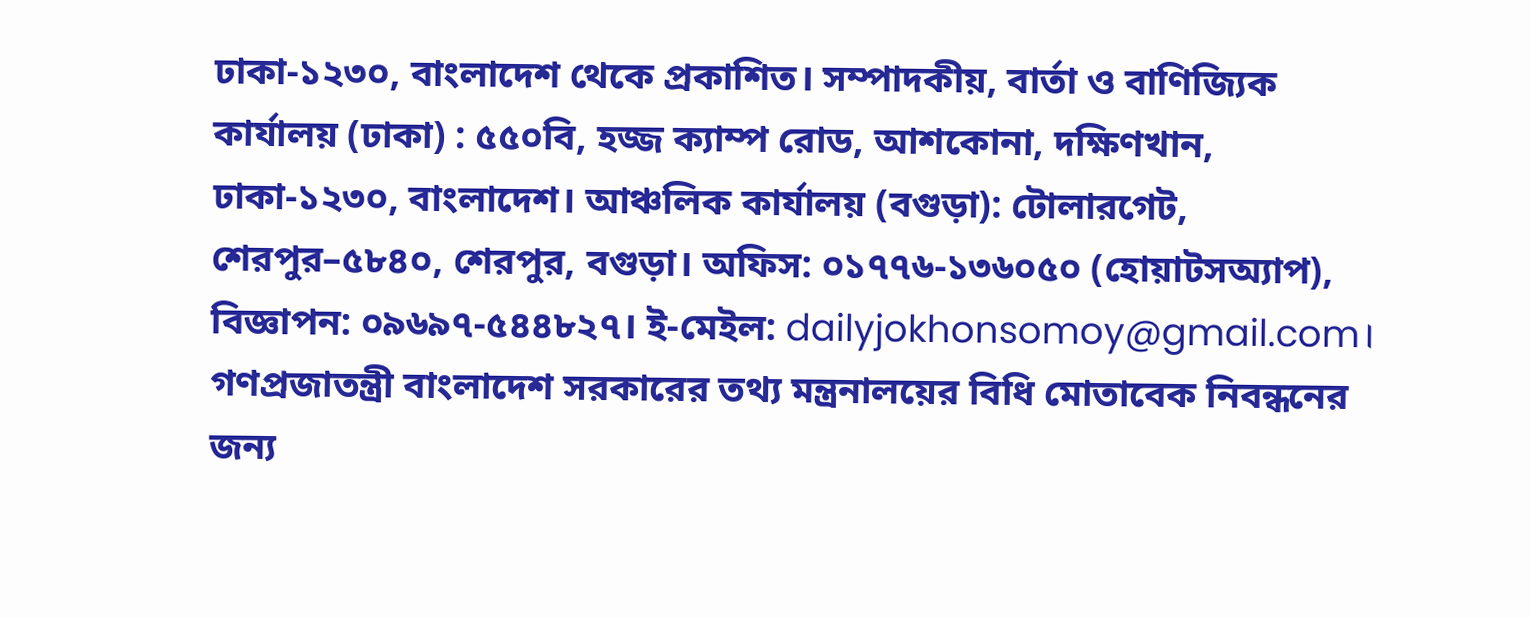ঢাকা-১২৩০, বাংলাদেশ থেকে প্রকাশিত। সম্পাদকীয়, বার্তা ও বাণিজ্যিক কার্যালয় (ঢাকা) : ৫৫০বি, হজ্জ ক্যাম্প রোড, আশকোনা, দক্ষিণখান, ঢাকা-১২৩০, বাংলাদেশ। আঞ্চলিক কার্যালয় (বগুড়া): টোলারগেট, শেরপুর–৫৮৪০, শেরপুর, বগুড়া। অফিস: ০১৭৭৬-১৩৬০৫০ (হোয়াটসঅ্যাপ), বিজ্ঞাপন: ০৯৬৯৭-৫৪৪৮২৭। ই-মেইল: dailyjokhonsomoy@gmail.com।
গণপ্রজাতন্ত্রী বাংলাদেশ সরকারের তথ্য মন্ত্রনালয়ের বিধি মোতাবেক নিবন্ধনের জন্য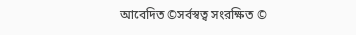আবেদিত ©সর্বস্বত্ব সংরক্ষিত ©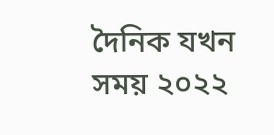দৈনিক যখন সময় ২০২২